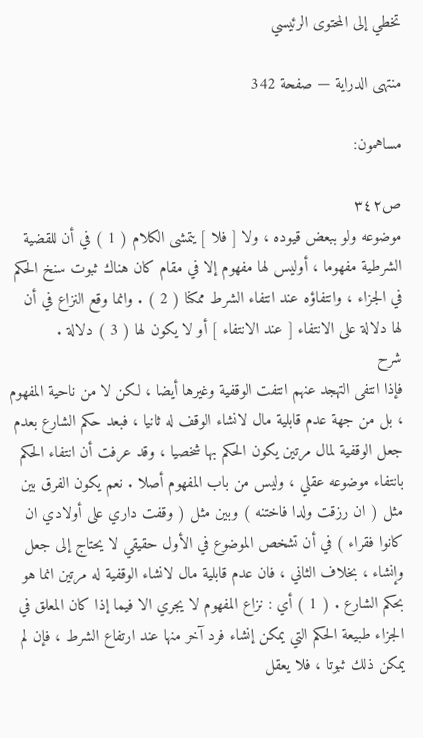تخطي إلى المحتوى الرئيسي

منتهى الدراية — صفحة 342

مساهمون:

ص٣٤٢
موضوعه ولو ببعض قيوده ، ولا [ فلا ] يتمشى الكلام ( 1 ) في أن للقضية الشرطية مفهوما ، أوليس لها مفهوم إلا في مقام كان هناك ثبوت سنخ الحكم في الجزاء ، وانتفاؤه عند انتفاء الشرط ممكنا ( 2 ) . وانما وقع النزاع في أن لها دلالة على الانتفاء [ عند الانتفاء ] أو لا يكون لها ( 3 ) دلالة .
شرح
فإذا انتفى التهجد عنهم انتفت الوقفية وغيرها أيضا ، لكن لا من ناحية المفهوم ، بل من جهة عدم قابلية مال لانشاء الوقف له ثانيا ، فبعد حكم الشارع بعدم جعل الوقفية لمال مرتين يكون الحكم بها شخصيا ، وقد عرفت أن انتفاء الحكم بانتفاء موضوعه عقلي ، وليس من باب المفهوم أصلا . نعم يكون الفرق بين مثل ( ان رزقت ولدا فاختنه ) وبين مثل ( وقفت داري على أولادي ان كانوا فقراء ) في أن تشخص الموضوع في الأول حقيقي لا يحتاج إلى جعل وإنشاء ، بخلاف الثاني ، فان عدم قابلية مال لانشاء الوقفية له مرتين انما هو بحكم الشارع . ( 1 ) أي : نزاع المفهوم لا يجري الا فيما إذا كان المعلق في الجزاء طبيعة الحكم التي يمكن إنشاء فرد آخر منها عند ارتفاع الشرط ، فإن لم يمكن ذلك ثبوتا ، فلا يعقل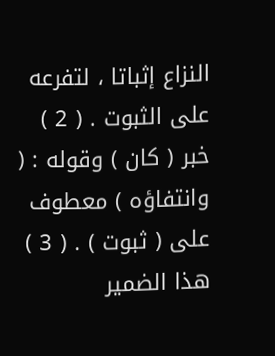النزاع إثباتا ، لتفرعه على الثبوت . ( 2 ) خبر ( كان ) وقوله : ( وانتفاؤه ) معطوف على ( ثبوت ) . ( 3 ) هذا الضمير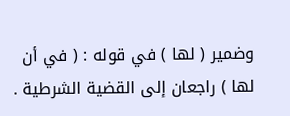وضمير ( لها ) في قوله : ( في أن لها ) راجعان إلى القضية الشرطية .